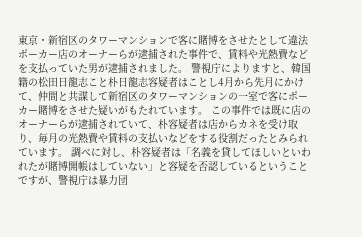東京・新宿区のタワーマンションで客に賭博をさせたとして違法ポーカー店のオーナーらが逮捕された事件で、賃料や光熱費などを支払っていた男が逮捕されました。 警視庁によりますと、韓国籍の松田日龍志こと朴日龍志容疑者はことし4月から先月にかけて、仲間と共謀して新宿区のタワーマンションの一室で客にポーカー賭博をさせた疑いがもたれています。 この事件では既に店のオーナーらが逮捕されていて、朴容疑者は店からカネを受け取り、毎月の光熱費や賃料の支払いなどをする役割だったとみられています。 調べに対し、朴容疑者は「名義を貸してほしいといわれたが賭博開帳はしていない」と容疑を否認しているということですが、警視庁は暴力団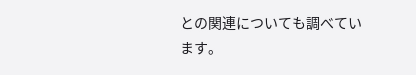との関連についても調べています。